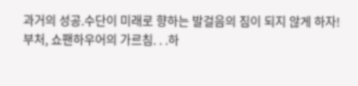과거의 성공.수단이 미래로 향하는 발걸음의 짐이 되지 않게 하자!
부처, 쇼팬하우어의 가르침. . .하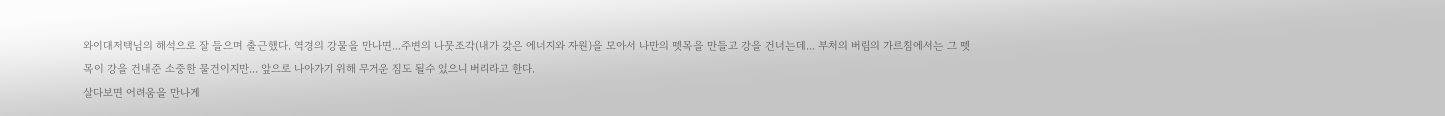와이대저택님의 해석으로 잘 들으며 출근했다. 역경의 강물을 만나면...주변의 나뭇조각(내가 갖은 에너지와 자원)을 모아서 나만의 뗏목을 만들고 강을 건너는데... 부처의 버림의 가르침에서는 그 뗏목이 강을 건내준 소중한 물건이지만... 앞으로 나아가기 위해 무거운 짐도 될수 있으니 버리라고 한다.
살다보면 어려움을 만나게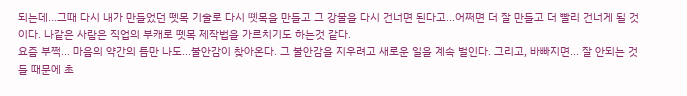되는데...그때 다시 내가 만들었던 뗏목 기술로 다시 똇목을 만들고 그 강물을 다시 건너면 된다고...어쩌면 더 잘 만들고 더 빨리 건너게 될 것이다. 나같은 사람은 직업의 부캐로 뗏목 제작법을 가르치기도 하는것 같다.
요즘 부쩍... 마음의 약간의 틈만 나도...불안감이 찾아온다. 그 불안감을 지우려고 새로운 일을 계속 벌인다. 그리고, 바빠지면... 잘 안되는 것들 때문에 초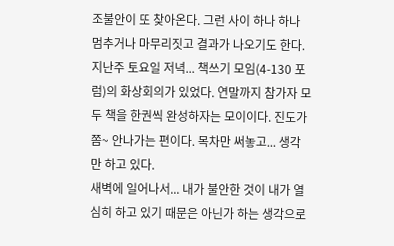조불안이 또 찾아온다. 그런 사이 하나 하나 멈추거나 마무리짓고 결과가 나오기도 한다.
지난주 토요일 저녁... 책쓰기 모임(4-130 포럼)의 화상회의가 있었다. 연말까지 참가자 모두 책을 한권씩 완성하자는 모이이다. 진도가 쫌~ 안나가는 편이다. 목차만 써놓고... 생각만 하고 있다.
새벽에 일어나서... 내가 불안한 것이 내가 열심히 하고 있기 때문은 아닌가 하는 생각으로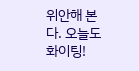위안해 본다. 오늘도 화이팅!